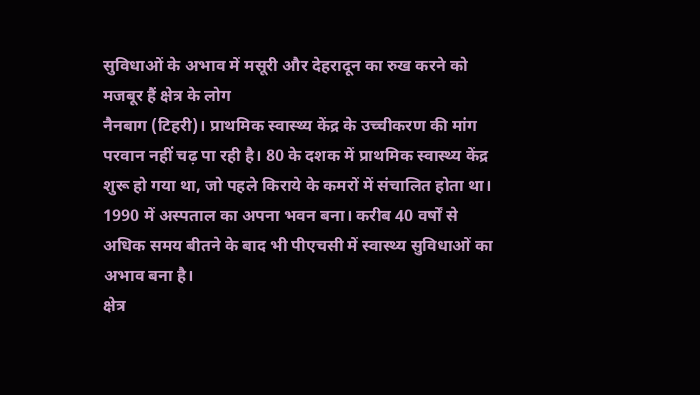सुविधाओं के अभाव में मसूरी और देहरादून का रुख करने को मजबूर हैं क्षेत्र के लोग
नैनबाग (टिहरी)। प्राथमिक स्वास्थ्य केंद्र के उच्चीकरण की मांग परवान नहीं चढ़ पा रही है। 80 के दशक में प्राथमिक स्वास्थ्य केंद्र शुरू हो गया था, जो पहले किराये के कमरों में संचालित होता था। 1990 में अस्पताल का अपना भवन बना। करीब 40 वर्षों से अधिक समय बीतने के बाद भी पीएचसी में स्वास्थ्य सुविधाओं का अभाव बना है।
क्षेत्र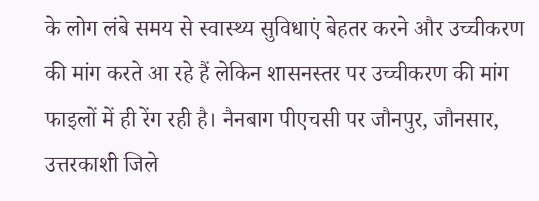के लोग लंबे समय से स्वास्थ्य सुविधाएं बेहतर करने और उच्चीकरण की मांग करते आ रहे हैं लेकिन शासनस्तर पर उच्चीकरण की मांग फाइलों में ही रेंग रही है। नैनबाग पीएचसी पर जौनपुर, जौनसार, उत्तरकाशी जिले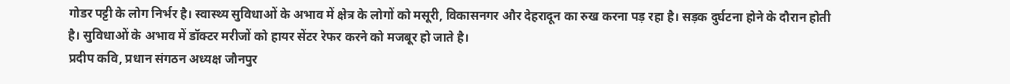गोडर पट्टी के लोग निर्भर है। स्वास्थ्य सुविधाओं के अभाव में क्षेत्र के लोगों को मसूरी, विकासनगर और देहरादून का रुख करना पड़ रहा है। सड़क दुर्घटना होने के दौरान होती है। सुविधाओं के अभाव में डॉक्टर मरीजों को हायर सेंटर रेफर करने को मजबूर हो जाते है।
प्रदीप कवि, प्रधान संगठन अध्यक्ष जौनपुर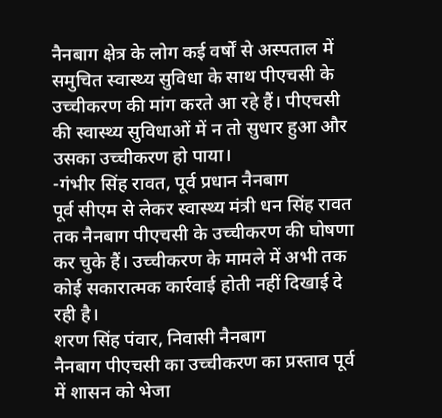नैनबाग क्षेत्र के लोग कई वर्षों से अस्पताल में समुचित स्वास्थ्य सुविधा के साथ पीएचसी के उच्चीकरण की मांग करते आ रहे हैं। पीएचसी की स्वास्थ्य सुविधाओं में न तो सुधार हुआ और उसका उच्चीकरण हो पाया।
-गंभीर सिंह रावत, पूर्व प्रधान नैनबाग
पूर्व सीएम से लेकर स्वास्थ्य मंत्री धन सिंह रावत तक नैनबाग पीएचसी के उच्चीकरण की घोषणा कर चुके हैं। उच्चीकरण के मामले में अभी तक कोई सकारात्मक कार्रवाई होती नहीं दिखाई दे रही है।
शरण सिंह पंवार, निवासी नैनबाग
नैनबाग पीएचसी का उच्चीकरण का प्रस्ताव पूर्व में शासन को भेजा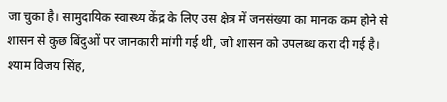जा चुका है। सामुदायिक स्वास्थ्य केंद्र के लिए उस क्षेत्र में जनसंख्या का मानक कम होने से शासन से कुछ बिंदुओं पर जानकारी मांगी गई थी, जो शासन को उपलब्ध करा दी गई है।
श्याम विजय सिंह,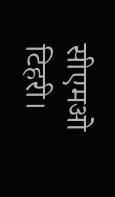सीएमओ टिहरी।